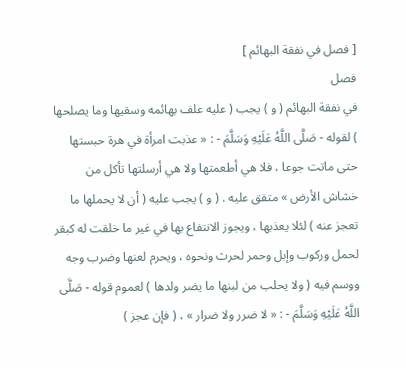[ فصل في نفقة البهائم ]
فصل
في نفقة البهائم ( و ) يجب ( عليه علف بهائمه وسقيها وما يصلحها ) لقوله - صَلَّى اللَّهُ عَلَيْهِ وَسَلَّمَ - : « عذبت امرأة في هرة حبستها حتى ماتت جوعا ، فلا هي أطعمتها ولا هي أرسلتها تأكل من خشاش الأرض » متفق عليه . ( و ) يجب عليه ( أن لا يحملها ما تعجز عنه ) لئلا يعذبها ، ويجوز الانتفاع بها في غير ما خلقت له كبقر لحمل وركوب وإبل وحمر لحرث ونحوه ، ويحرم لعنها وضرب وجه ووسم فيه ( ولا يحلب من لبنها ما يضر ولدها ) لعموم قوله - صَلَّى اللَّهُ عَلَيْهِ وَسَلَّمَ - : « لا ضرر ولا ضرار » ، ( فإن عجز )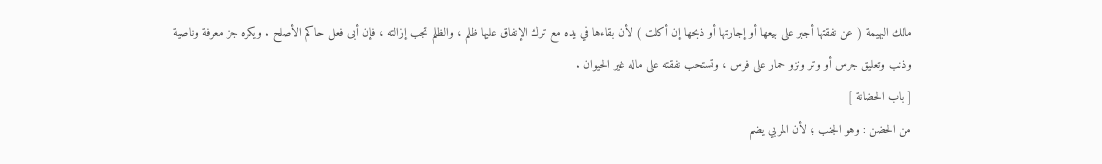مالك البهيمة ( عن نفقتها أجبر على بيعها أو إجارتها أو ذبحها إن أكلت ) لأن بقاءها في يده مع ترك الإنفاق عليها ظلم ، والظلم تجب إزالته ، فإن أبى فعل حاكم الأصلح . ويكره جز معرفة وناصية وذنب وتعليق جرس أو وتر ونزو حمار على فرس ، وتستحب نفقته على ماله غير الحيوان .
[ باب الحضانة ]
من الحضن : وهو الجنب ؛ لأن المربي يضم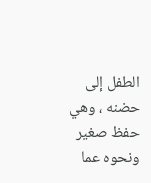الطفل إلى حضنه ، وهي حفظ صغير ونحوه عما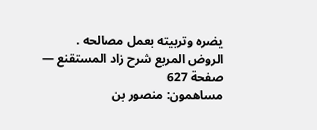يضره وتربيته بعمل مصالحه .
الروض المربع شرح زاد المستقنع — صفحة 627
مساهمون: منصور بن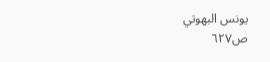يونس البهوتي
ص٦٢٧